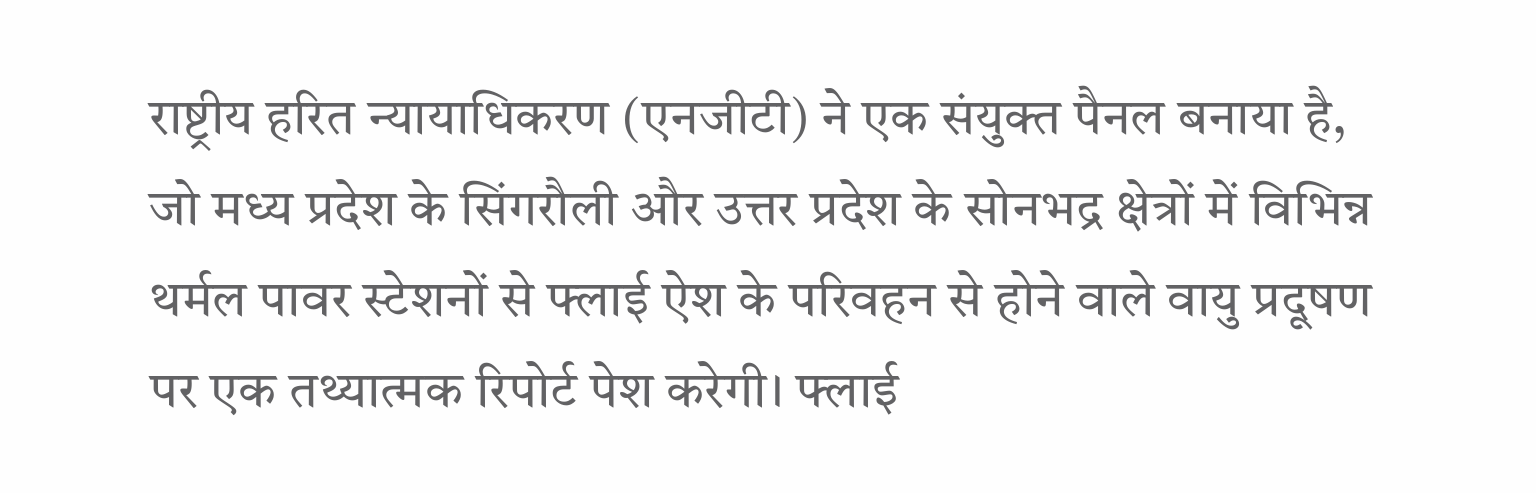राष्ट्रीय हरित न्यायाधिकरण (एनजीटी) ने एक संयुक्त पैनल बनाया है, जो मध्य प्रदेश के सिंगरौली और उत्तर प्रदेश के सोनभद्र क्षेत्रों में विभिन्न थर्मल पावर स्टेशनों से फ्लाई ऐश के परिवहन से होने वाले वायु प्रदूषण पर एक तथ्यात्मक रिपोर्ट पेश करेगी। फ्लाई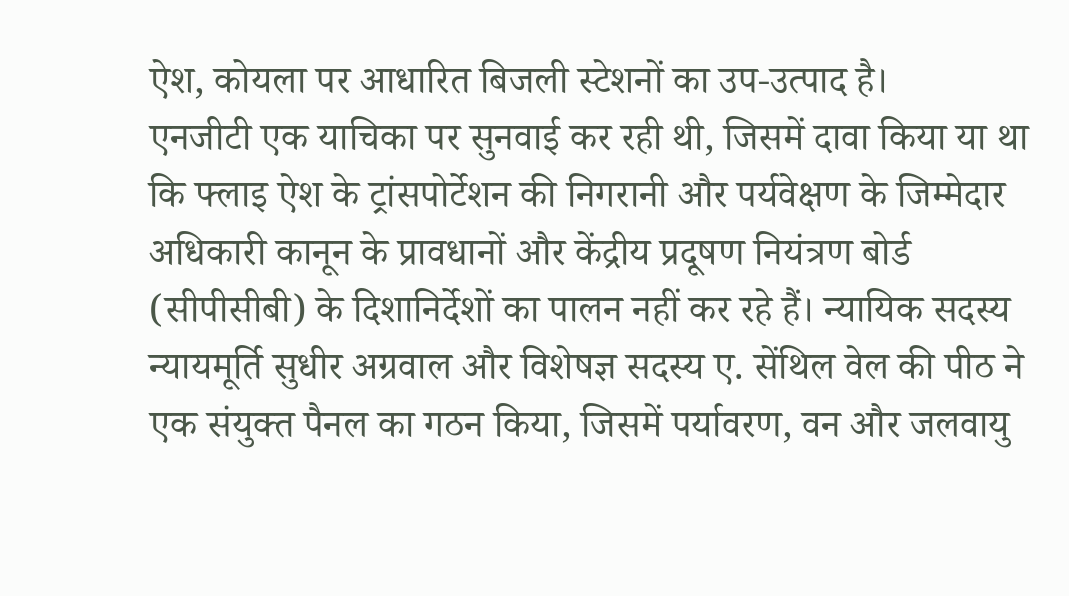ऐश, कोयला पर आधारित बिजली स्टेशनों का उप-उत्पाद है।
एनजीटी एक याचिका पर सुनवाई कर रही थी, जिसमें दावा किया या था कि फ्लाइ ऐश के ट्रांसपोर्टेशन की निगरानी और पर्यवेक्षण के जिम्मेदार अधिकारी कानून के प्रावधानों और केंद्रीय प्रदूषण नियंत्रण बोर्ड (सीपीसीबी) के दिशानिर्देशों का पालन नहीं कर रहे हैं। न्यायिक सदस्य न्यायमूर्ति सुधीर अग्रवाल और विशेषज्ञ सदस्य ए. सेंथिल वेल की पीठ ने एक संयुक्त पैनल का गठन किया, जिसमें पर्यावरण, वन और जलवायु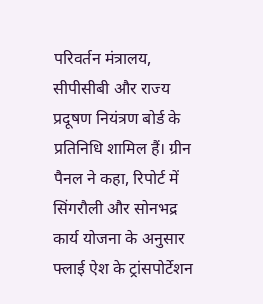परिवर्तन मंत्रालय, सीपीसीबी और राज्य प्रदूषण नियंत्रण बोर्ड के प्रतिनिधि शामिल हैं। ग्रीन पैनल ने कहा, रिपोर्ट में सिंगरौली और सोनभद्र कार्य योजना के अनुसार फ्लाई ऐश के ट्रांसपोर्टेशन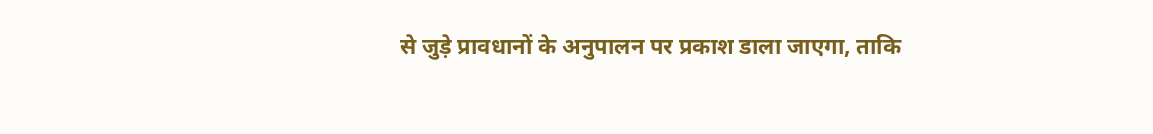से जुड़े प्रावधानों के अनुपालन पर प्रकाश डाला जाएगा, ताकि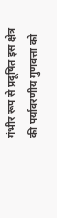गंभीर रूप से प्रदूषित इस क्षेत्र की पर्यावरणीय गुणवत्ता को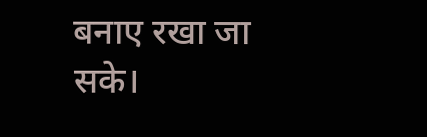बनाए रखा जा सके।